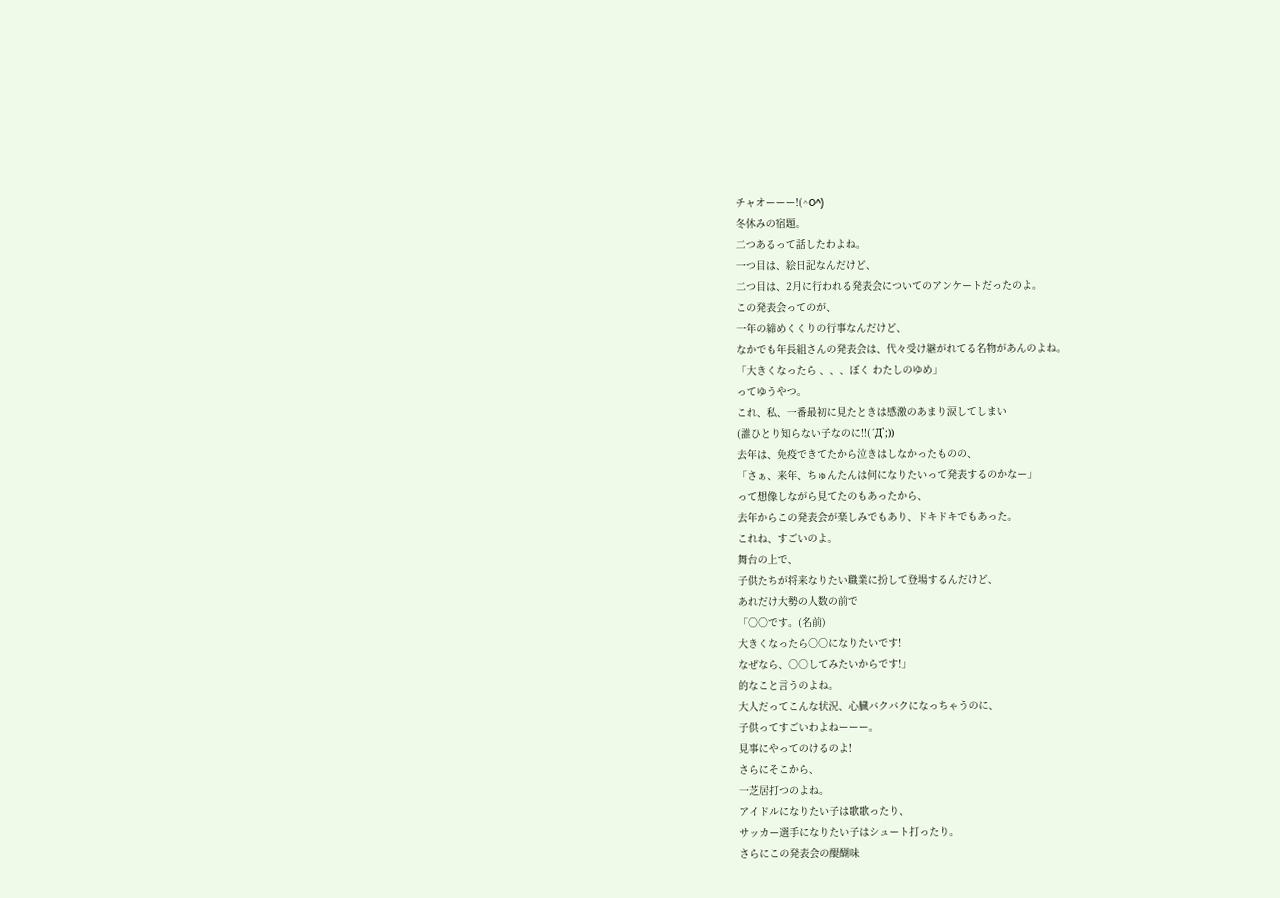チャオーーー!(^O^)
冬休みの宿題。
二つあるって話したわよね。
一つ目は、絵日記なんだけど、
二つ目は、2月に行われる発表会についてのアンケートだったのよ。
この発表会ってのが、
一年の締めくくりの行事なんだけど、
なかでも年長組さんの発表会は、代々受け継がれてる名物があんのよね。
「大きくなったら 、、、ぼく わたしのゆめ」
ってゆうやつ。
これ、私、一番最初に見たときは感激のあまり涙してしまい
(誰ひとり知らない子なのに!!(´Д`;))
去年は、免疫できてたから泣きはしなかったものの、
「さぁ、来年、ちゅんたんは何になりたいって発表するのかなー」
って想像しながら見てたのもあったから、
去年からこの発表会が楽しみでもあり、ドキドキでもあった。
これね、すごいのよ。
舞台の上で、
子供たちが将来なりたい職業に扮して登場するんだけど、
あれだけ大勢の人数の前で
「○○です。(名前)
大きくなったら○○になりたいです!
なぜなら、○○してみたいからです!」
的なこと言うのよね。
大人だってこんな状況、心臓バクバクになっちゃうのに、
子供ってすごいわよねーーー。
見事にやってのけるのよ!
さらにそこから、
一芝居打つのよね。
アイドルになりたい子は歌歌ったり、
サッカー選手になりたい子はシュート打ったり。
さらにこの発表会の醍醐味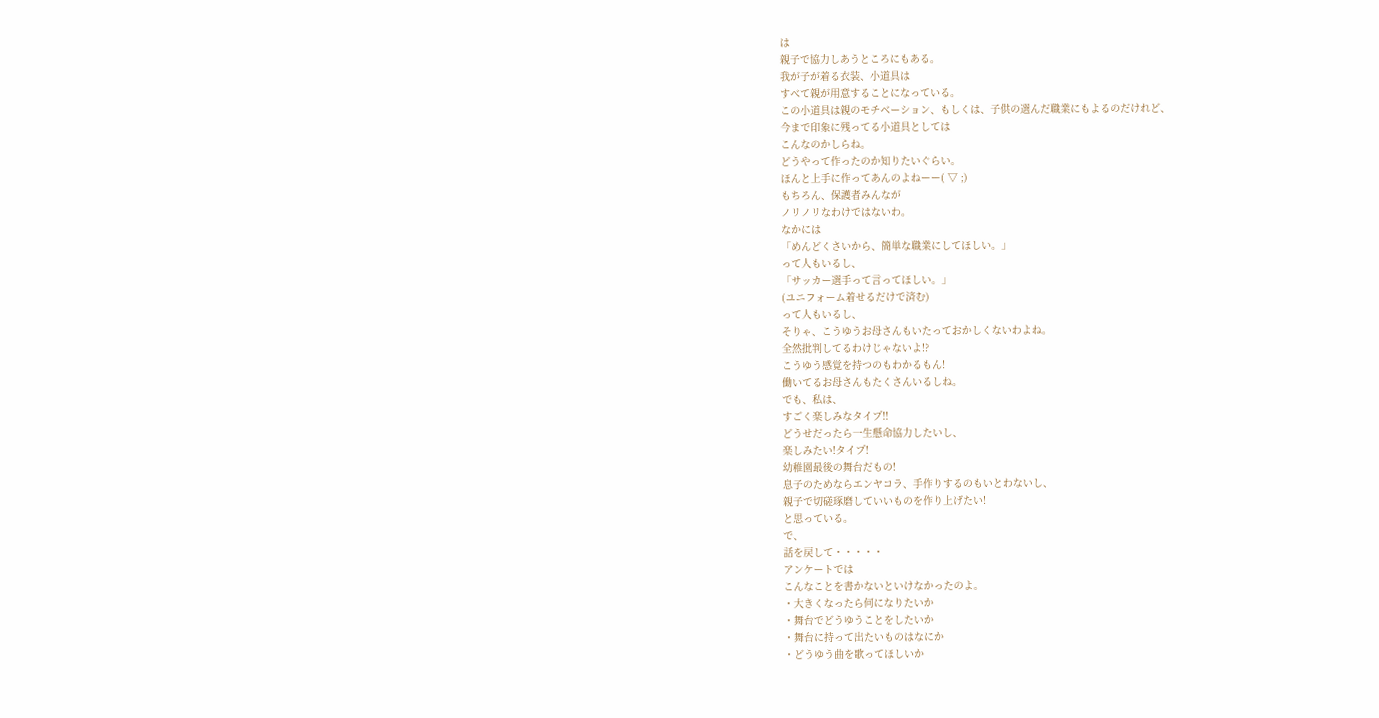は
親子で協力しあうところにもある。
我が子が着る衣装、小道具は
すべて親が用意することになっている。
この小道具は親のモチベーション、もしくは、子供の選んだ職業にもよるのだけれど、
今まで印象に残ってる小道具としては
こんなのかしらね。
どうやって作ったのか知りたいぐらい。
ほんと上手に作ってあんのよねーー( ▽ ;)
もちろん、保護者みんなが
ノリノリなわけではないわ。
なかには
「めんどくさいから、簡単な職業にしてほしい。」
って人もいるし、
「サッカー選手って言ってほしい。」
(ユニフォーム着せるだけで済む)
って人もいるし、
そりゃ、こうゆうお母さんもいたっておかしくないわよね。
全然批判してるわけじゃないよ!?
こうゆう感覚を持つのもわかるもん!
働いてるお母さんもたくさんいるしね。
でも、私は、
すごく楽しみなタイプ!!
どうせだったら一生懸命協力したいし、
楽しみたい!タイプ!
幼稚園最後の舞台だもの!
息子のためならエンヤコラ、手作りするのもいとわないし、
親子で切磋琢磨していいものを作り上げたい!
と思っている。
で、
話を戻して・・・・・
アンケートでは
こんなことを書かないといけなかったのよ。
・大きくなったら何になりたいか
・舞台でどうゆうことをしたいか
・舞台に持って出たいものはなにか
・どうゆう曲を歌ってほしいか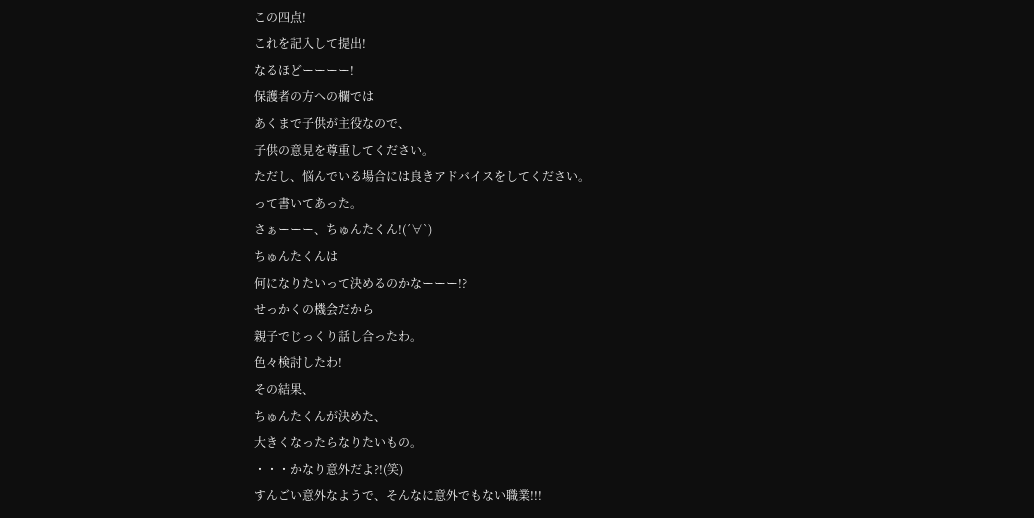この四点!
これを記入して提出!
なるほどーーーー!
保護者の方への欄では
あくまで子供が主役なので、
子供の意見を尊重してください。
ただし、悩んでいる場合には良きアドバイスをしてください。
って書いてあった。
さぁーーー、ちゅんたくん!(´∀`)
ちゅんたくんは
何になりたいって決めるのかなーーー!?
せっかくの機会だから
親子でじっくり話し合ったわ。
色々検討したわ!
その結果、
ちゅんたくんが決めた、
大きくなったらなりたいもの。
・・・かなり意外だよ?!(笑)
すんごい意外なようで、そんなに意外でもない職業!!!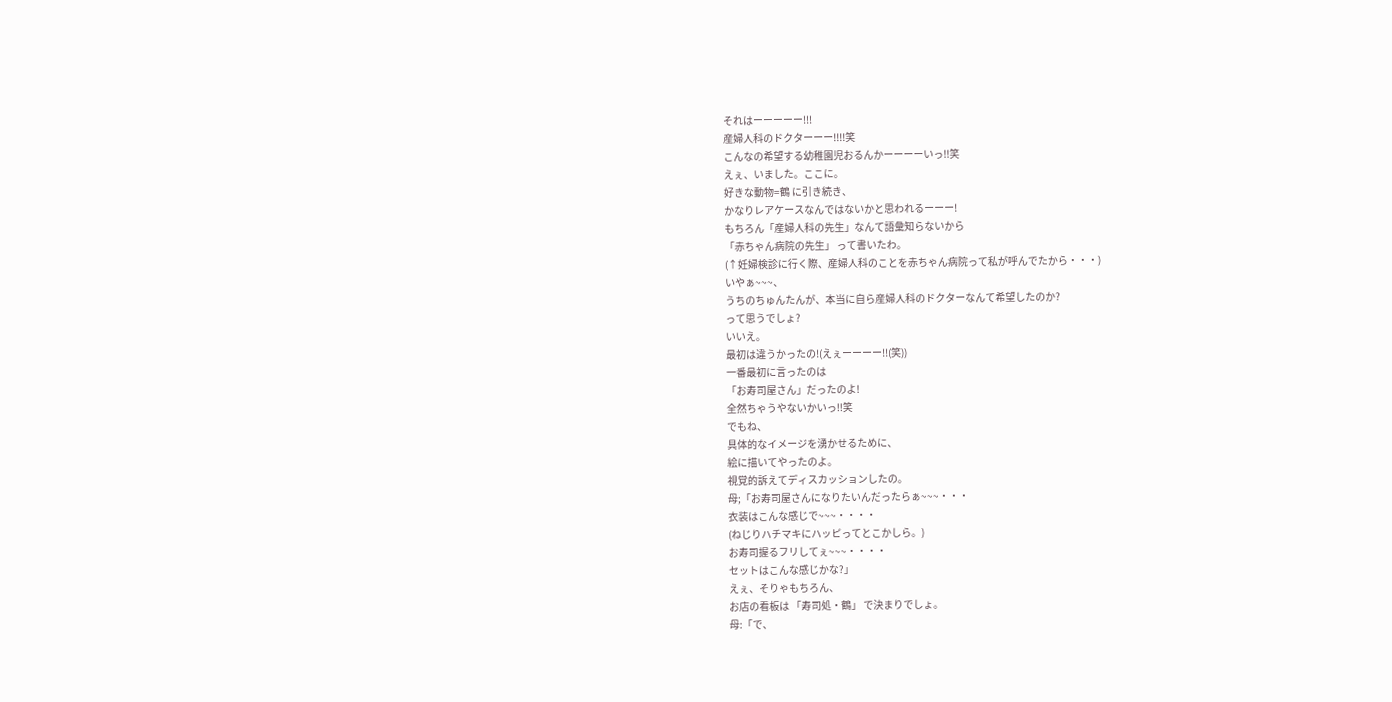それはーーーーー!!!
産婦人科のドクターーー!!!!笑
こんなの希望する幼稚園児おるんかーーーーいっ!!笑
えぇ、いました。ここに。
好きな動物=鶴 に引き続き、
かなりレアケースなんではないかと思われるーーー!
もちろん「産婦人科の先生」なんて語彙知らないから
「赤ちゃん病院の先生」 って書いたわ。
(↑妊婦検診に行く際、産婦人科のことを赤ちゃん病院って私が呼んでたから・・・)
いやぁ~~~、
うちのちゅんたんが、本当に自ら産婦人科のドクターなんて希望したのか?
って思うでしょ?
いいえ。
最初は違うかったの!(えぇーーーー!!(笑))
一番最初に言ったのは
「お寿司屋さん」だったのよ!
全然ちゃうやないかいっ!!笑
でもね、
具体的なイメージを湧かせるために、
絵に描いてやったのよ。
視覚的訴えてディスカッションしたの。
母;「お寿司屋さんになりたいんだったらぁ~~~・・・
衣装はこんな感じで~~~・・・・
(ねじりハチマキにハッピってとこかしら。)
お寿司握るフリしてぇ~~~・・・・
セットはこんな感じかな?」
えぇ、そりゃもちろん、
お店の看板は 「寿司処・鶴」 で決まりでしょ。
母:「で、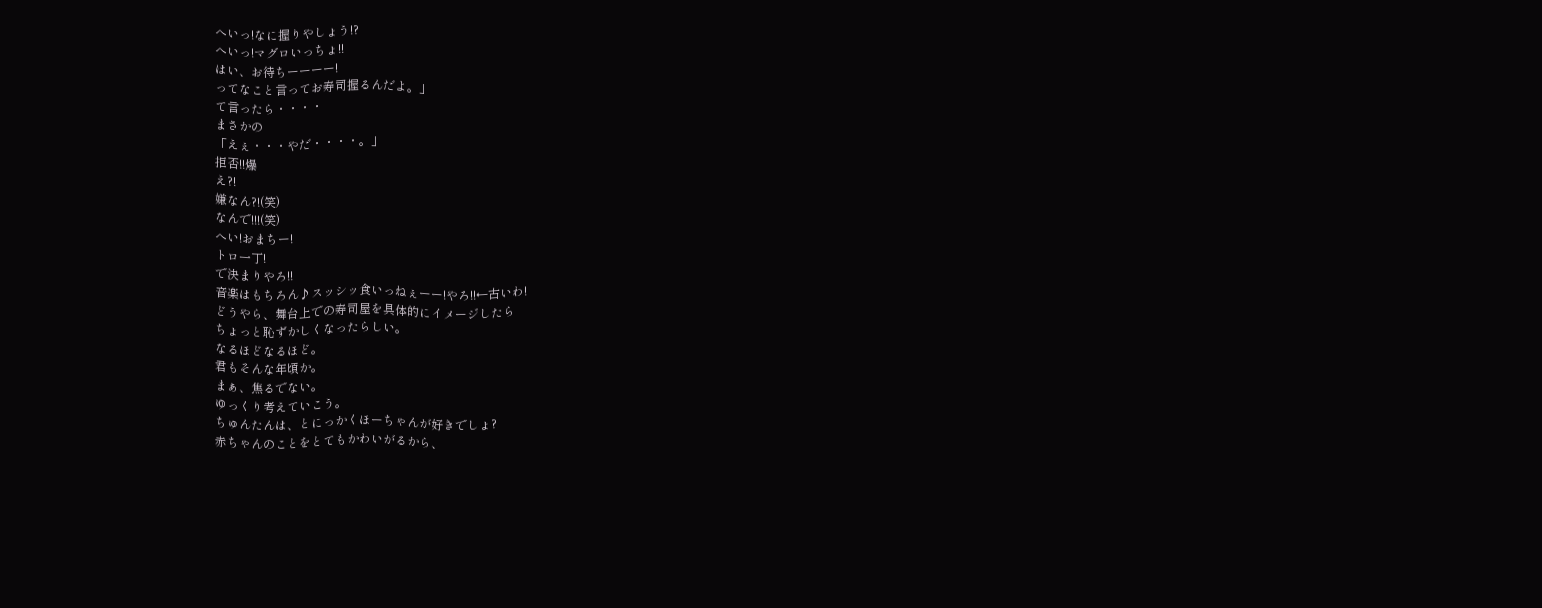へいっ!なに握りやしょう!?
へいっ!マグロいっちょ!!
はい、お待ちーーーー!
ってなこと言ってお寿司握るんだよ。」
て言ったら・・・・
まさかの
「えぇ・・・やだ・・・・。」
拒否!!爆
え?!
嫌なん?!(笑)
なんで!!!(笑)
へい!おまちー!
トロ一丁!
で決まりやろ!!
音楽はもちろん♪スッシッ食いっねぇーー!やろ!!←古いわ!
どうやら、舞台上での寿司屋を具体的にイメージしたら
ちょっと恥ずかしくなったらしい。
なるほどなるほど。
君もそんな年頃か。
まぁ、焦るでない。
ゆっくり考えていこう。
ちゅんたんは、とにっかくほーちゃんが好きでしょ?
赤ちゃんのことをとてもかわいがるから、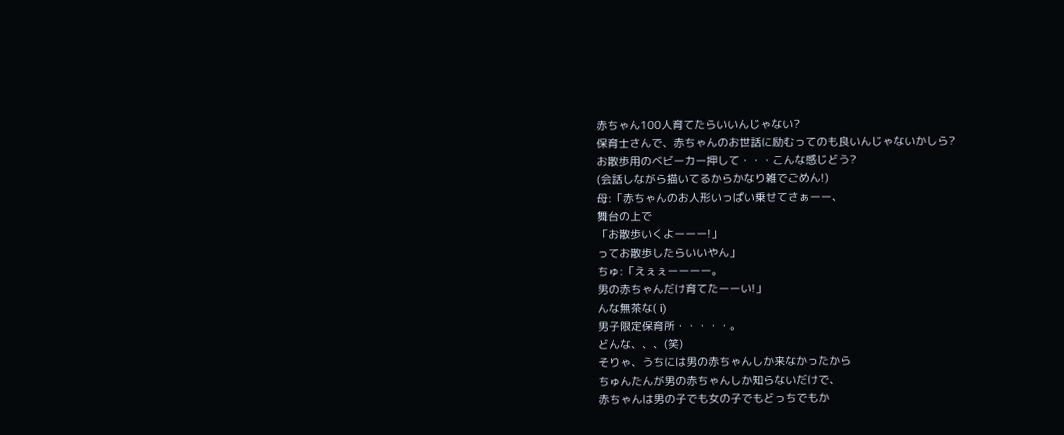赤ちゃん100人育てたらいいんじゃない?
保育士さんで、赤ちゃんのお世話に励むってのも良いんじゃないかしら?
お散歩用のベビーカー押して・・・こんな感じどう?
(会話しながら描いてるからかなり雑でごめん!)
母:「赤ちゃんのお人形いっぱい乗せてさぁーー、
舞台の上で
「お散歩いくよーーー!」
ってお散歩したらいいやん」
ちゅ:「えぇぇーーーー。
男の赤ちゃんだけ育てたーーい!」
んな無茶な( i)
男子限定保育所・・・・・。
どんな、、、(笑)
そりゃ、うちには男の赤ちゃんしか来なかったから
ちゅんたんが男の赤ちゃんしか知らないだけで、
赤ちゃんは男の子でも女の子でもどっちでもか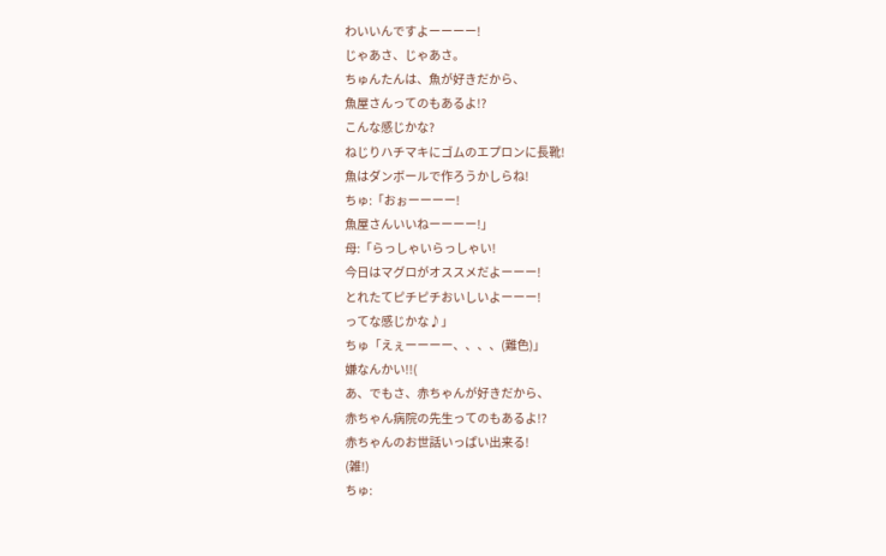わいいんですよーーーー!
じゃあさ、じゃあさ。
ちゅんたんは、魚が好きだから、
魚屋さんってのもあるよ!?
こんな感じかな?
ねじりハチマキにゴムのエプロンに長靴!
魚はダンボールで作ろうかしらね!
ちゅ:「おぉーーーー!
魚屋さんいいねーーーー!」
母:「らっしゃいらっしゃい!
今日はマグロがオススメだよーーー!
とれたてピチピチおいしいよーーー!
ってな感じかな♪」
ちゅ「えぇーーーー、、、、(難色)」
嫌なんかい!!(
あ、でもさ、赤ちゃんが好きだから、
赤ちゃん病院の先生ってのもあるよ!?
赤ちゃんのお世話いっぱい出来る!
(雑!)
ちゅ: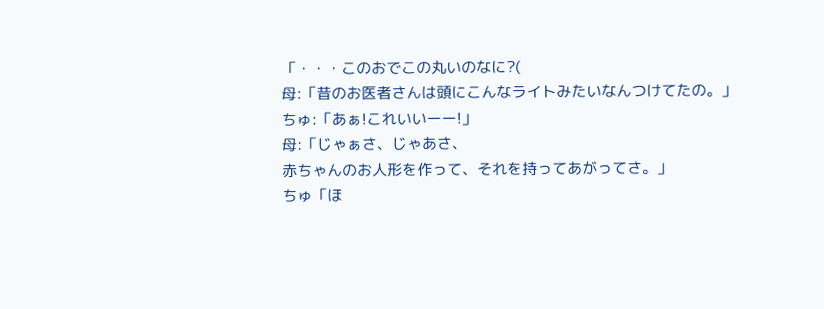「・・・このおでこの丸いのなに?(
母:「昔のお医者さんは頭にこんなライトみたいなんつけてたの。」
ちゅ:「あぁ!これいいーー!」
母:「じゃぁさ、じゃあさ、
赤ちゃんのお人形を作って、それを持ってあがってさ。」
ちゅ「ほ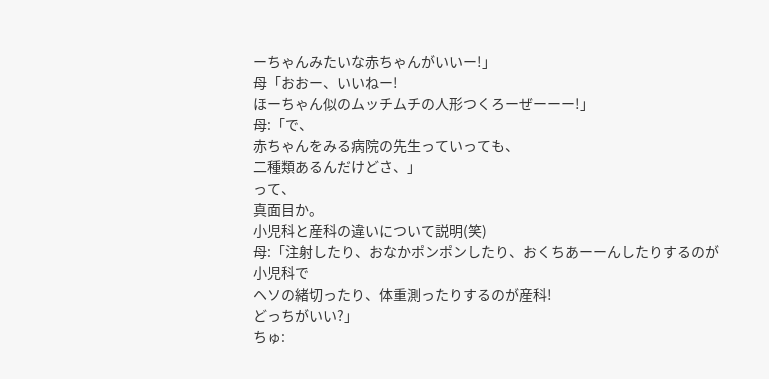ーちゃんみたいな赤ちゃんがいいー!」
母「おおー、いいねー!
ほーちゃん似のムッチムチの人形つくろーぜーーー!」
母:「で、
赤ちゃんをみる病院の先生っていっても、
二種類あるんだけどさ、」
って、
真面目か。
小児科と産科の違いについて説明(笑)
母:「注射したり、おなかポンポンしたり、おくちあーーんしたりするのが
小児科で
ヘソの緒切ったり、体重測ったりするのが産科!
どっちがいい?」
ちゅ: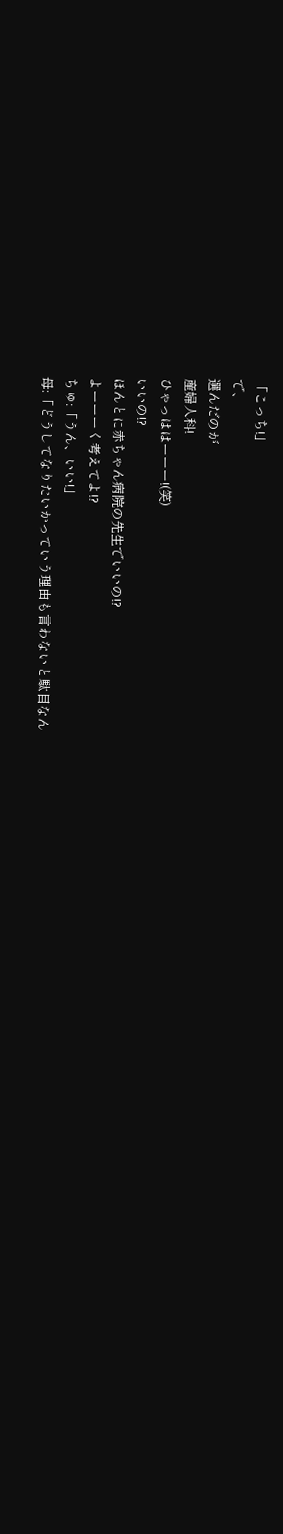「こっち!」
で、
選んだのが
産婦人科!
ひゃっははーーー!(笑)
いいの!?
ほんとに赤ちゃん病院の先生でいいの!?
よーーーく考えてよ!?
ちゅ:「うん、いい!」
母:「どうしてなりたいかっていう理由も言わないと駄目なん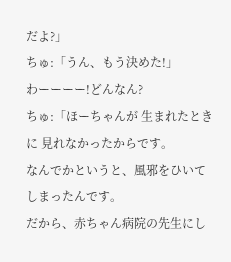だよ?」
ちゅ:「うん、もう決めた!」
わーーーー!どんなん?
ちゅ:「ほーちゃんが 生まれたときに 見れなかったからです。
なんでかというと、風邪をひいてしまったんです。
だから、赤ちゃん病院の先生にし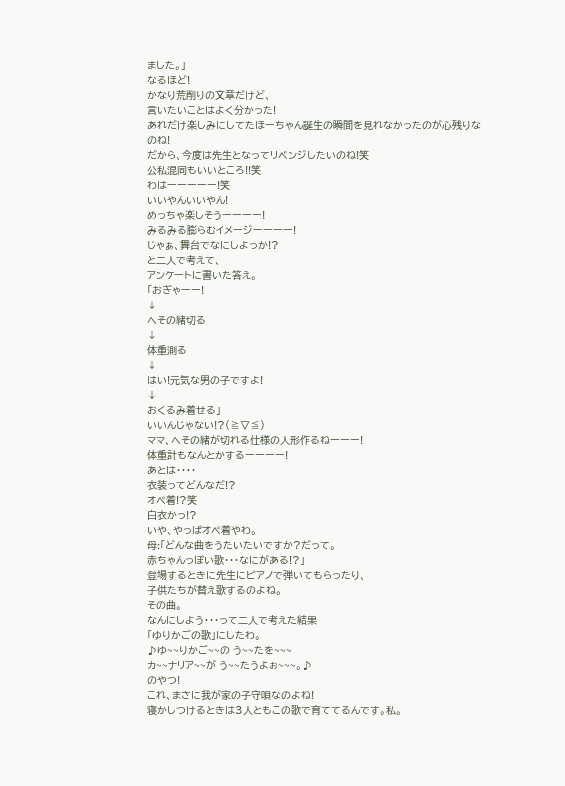ました。」
なるほど!
かなり荒削りの文章だけど、
言いたいことはよく分かった!
あれだけ楽しみにしてたほーちゃん誕生の瞬間を見れなかったのが心残りなのね!
だから、今度は先生となってリベンジしたいのね!笑
公私混同もいいところ!!笑
わはーーーーー!笑
いいやんいいやん!
めっちゃ楽しそうーーーー!
みるみる膨らむイメージーーーー!
じゃぁ、舞台でなにしよっか!?
と二人で考えて、
アンケートに書いた答え。
「おぎゃーー!
↓
へその緒切る
↓
体重測る
↓
はい!元気な男の子ですよ!
↓
おくるみ着せる」
いいんじゃない!?(≧▽≦)
ママ、へその緒が切れる仕様の人形作るねーーー!
体重計もなんとかするーーーー!
あとは・・・・
衣装ってどんなだ!?
オペ着!?笑
白衣かっ!?
いや、やっぱオペ着やわ。
母:「どんな曲をうたいたいですか?だって。
赤ちゃんっぽい歌・・・なにがある!?」
登場するときに先生にピアノで弾いてもらったり、
子供たちが替え歌するのよね。
その曲。
なんにしよう・・・って二人で考えた結果
「ゆりかごの歌」にしたわ。
♪ゆ~~りかご~~の う~~たを~~~
カ~~ナリア~~が う~~たうよぉ~~~。♪
のやつ!
これ、まさに我が家の子守唄なのよね!
寝かしつけるときは3人ともこの歌で育ててるんです。私。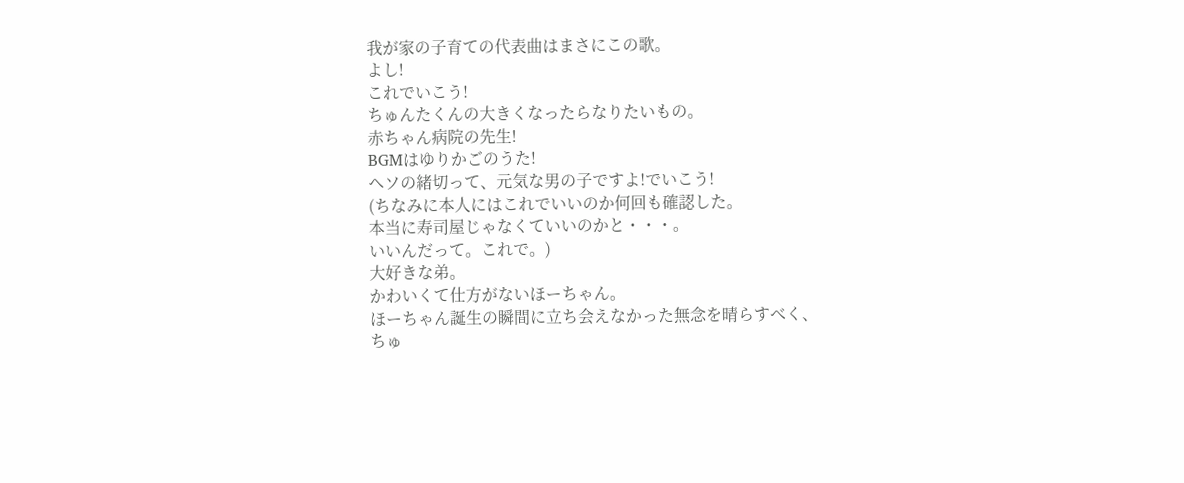我が家の子育ての代表曲はまさにこの歌。
よし!
これでいこう!
ちゅんたくんの大きくなったらなりたいもの。
赤ちゃん病院の先生!
BGMはゆりかごのうた!
ヘソの緒切って、元気な男の子ですよ!でいこう!
(ちなみに本人にはこれでいいのか何回も確認した。
本当に寿司屋じゃなくていいのかと・・・。
いいんだって。これで。)
大好きな弟。
かわいくて仕方がないほーちゃん。
ほーちゃん誕生の瞬間に立ち会えなかった無念を晴らすべく、
ちゅ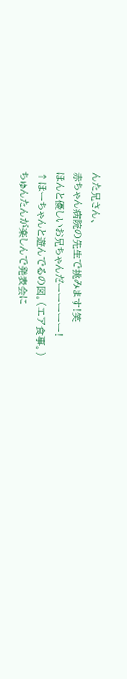んた兄さん、
赤ちゃん病院の先生で挑みます!笑
ほんと優しいお兄ちゃんだーーーーー!
↑ほーちゃんと遊んでるの図。(エア食事。)
ちゅんたんが楽しんで発表会に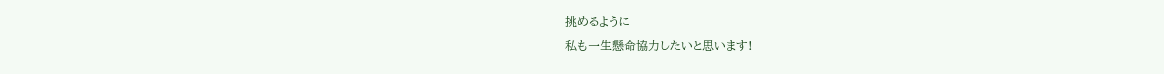挑めるように
私も一生懸命協力したいと思います!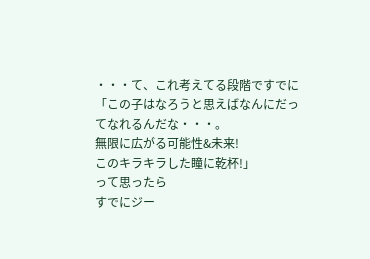・・・て、これ考えてる段階ですでに
「この子はなろうと思えばなんにだってなれるんだな・・・。
無限に広がる可能性&未来!
このキラキラした瞳に乾杯!」
って思ったら
すでにジー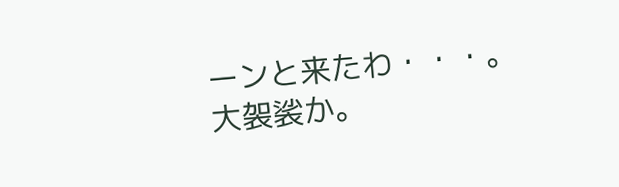ーンと来たわ・・・。
大袈裟か。